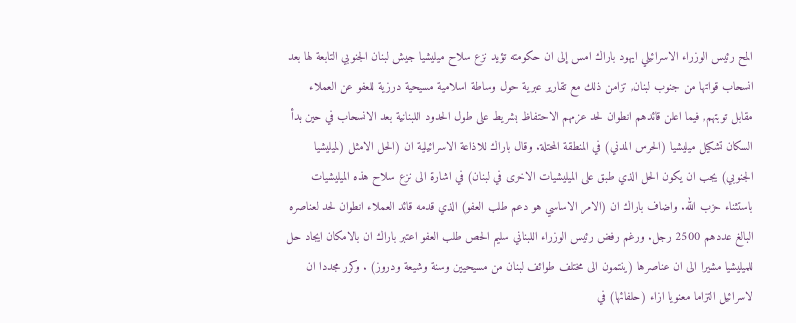المح رئيس الوزراء الاسرائيلي ايهود باراك امس إلى ان حكومته تؤيد نزع سلاح ميليشيا جيش لبنان الجنوبي التابعة لها بعد انسحاب قواتها من جنوب لبنان, تزامن ذلك مع تقارير عبرية حول وساطة اسلامية مسيحية درزية للعفو عن العملاء مقابل توبتهم, فيما اعلن قائدهم انطوان لحد عزمهم الاحتفاظ بشريط على طول الحدود اللبنانية بعد الانسحاب في حين بدأ السكان تشكيل ميليشيا (الحرس المدني) في المنطقة المحتلة. وقال باراك للاذاعة الاسرائيلية ان (الحل الامثل (لميليشيا الجنوبي) يجب ان يكون الحل الذي طبق على الميليشيات الاخرى في لبنان) في اشارة الى نزع سلاح هذه الميليشيات باستثناء حزب الله. واضاف باراك ان (الامر الاساسي هو دعم طلب العفو) الذي قدمه قائد العملاء انطوان لحد لعناصره البالغ عددهم 2500 رجل. ورغم رفض رئيس الوزراء اللبناني سليم الحص طلب العفو اعتبر باراك ان بالامكان ايجاد حل للميليشيا مشيرا الى ان عناصرها (ينتمون الى مختلف طوائف لبنان من مسيحيين وسنة وشيعة ودروز) . وكرر مجددا ان لاسرائيل التزاما معنويا ازاء (حلفائها) في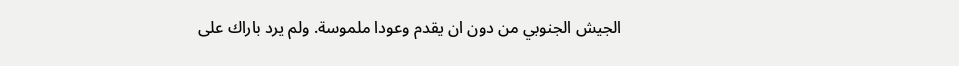الجيش الجنوبي من دون ان يقدم وعودا ملموسة. ولم يرد باراك على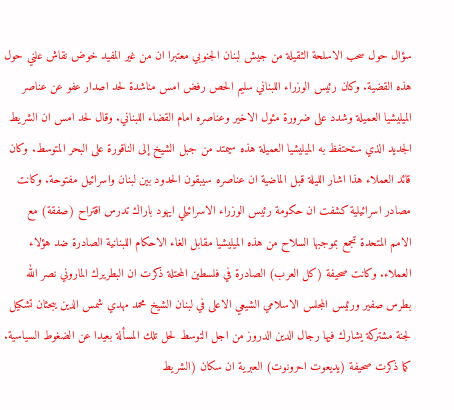سؤال حول سحب الاسلحة الثقيلة من جيش لبنان الجنوبي معتبرا ان من غير المفيد خوض نقاش علني حول هذه القضية. وكان رئيس الوزراء اللبناني سليم الحص رفض امس مناشدة لحد اصدار عفو عن عناصر الميليشيا العميلة وشدد على ضرورة مثول الاخير وعناصره امام القضاء اللبناني. وقال لحد امس ان الشريط الجديد الذي ستحتفظ به الميليشيا العميلة هذه سيمتد من جبل الشيخ إلى الناقورة على البحر المتوسط. وكان قائد العملاء هذا اشار الليلة قبل الماضية ان عناصره سيبقون الحدود بين لبنان واسرائيل مفتوحة. وكانت مصادر اسرائيلية كشفت ان حكومة رئيس الوزراء الاسرائيلي ايهود باراك تدرس اقتراح (صفقة) مع الامم المتحدة تجمع بموجبها السلاح من هذه الميليشيا مقابل الغاء الاحكام اللبنانية الصادرة ضد هؤلاء العملاء. وكانت صحيفة (كل العرب) الصادرة في فلسطين المحتلة ذكرت ان البطريرك الماروني نصر الله بطرس صفير ورئيس المجلس الاسلامي الشيعي الاعلى في لبنان الشيخ محمد مهدي شمس الدين يبحثان تشكيل لجنة مشتركة يشارك فيها رجال الدين الدروز من اجل التوسط لحل تلك المسألة بعيدا عن الضغوط السياسية. كما ذكرت صحيفة (يديعوت احرونوت) العبرية ان سكان (الشريط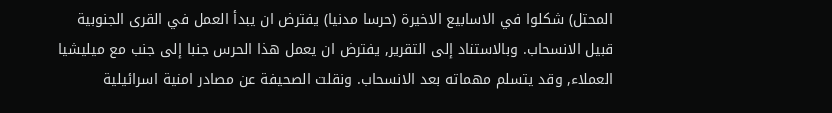المحتل) شكلوا في الاسابيع الاخيرة (حرسا مدنيا) يفترض ان يبدأ العمل في القرى الجنوبية قبيل الانسحاب. وبالاستناد إلى التقرير, يفترض ان يعمل هذا الحرس جنبا إلى جنب مع ميليشيا العملاء, وقد يتسلم مهماته بعد الانسحاب. ونقلت الصحيفة عن مصادر امنية اسرائيلية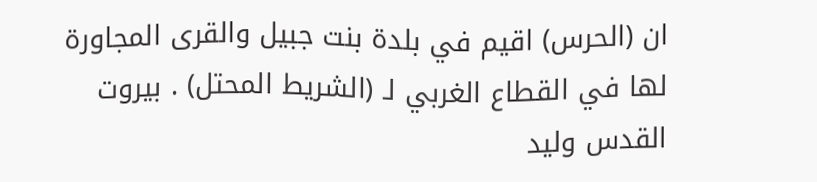ان (الحرس) اقيم في بلدة بنت جبيل والقرى المجاورة لها في القطاع الغربي لـ (الشريط المحتل) . بيروت القدس وليد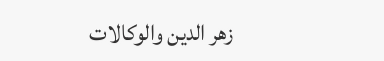زهر الدين والوكالات